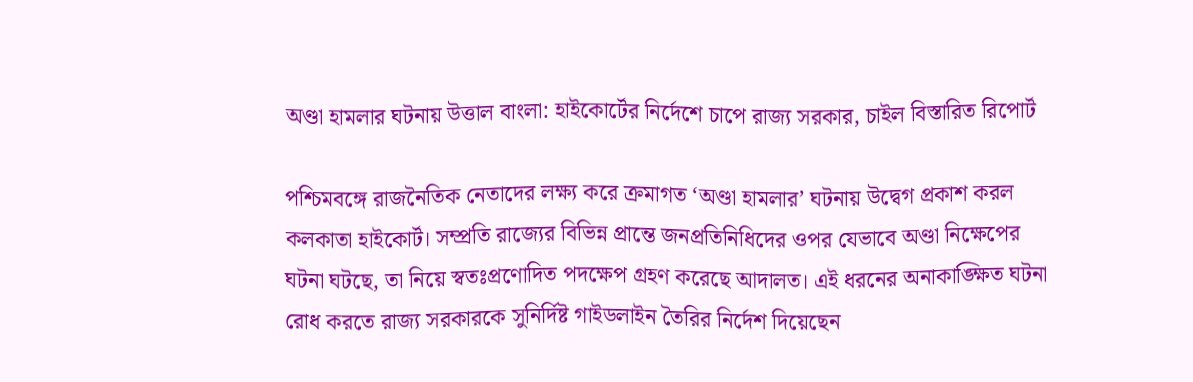অণ্ডা হামলার ঘটনায় উত্তাল বাংলা: হাইকোর্টের নির্দেশে চাপে রাজ্য সরকার, চাইল বিস্তারিত রিপোর্ট

পশ্চিমবঙ্গে রাজনৈতিক নেতাদের লক্ষ্য করে ক্রমাগত ‘অণ্ডা হামলার’ ঘটনায় উদ্বেগ প্রকাশ করল কলকাতা হাইকোর্ট। সম্প্রতি রাজ্যের বিভিন্ন প্রান্তে জনপ্রতিনিধিদের ওপর যেভাবে অণ্ডা নিক্ষেপের ঘটনা ঘটছে, তা নিয়ে স্বতঃপ্রণোদিত পদক্ষেপ গ্রহণ করেছে আদালত। এই ধরনের অনাকাঙ্ক্ষিত ঘটনা রোধ করতে রাজ্য সরকারকে সুনির্দিষ্ট গাইডলাইন তৈরির নির্দেশ দিয়েছেন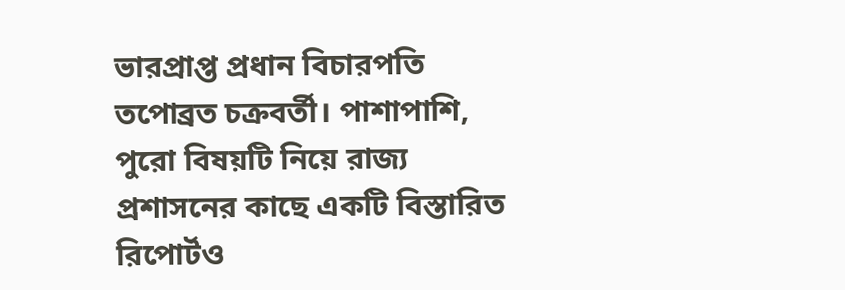ভারপ্রাপ্ত প্রধান বিচারপতি তপোব্রত চক্রবর্তী। পাশাপাশি, পুরো বিষয়টি নিয়ে রাজ্য প্রশাসনের কাছে একটি বিস্তারিত রিপোর্টও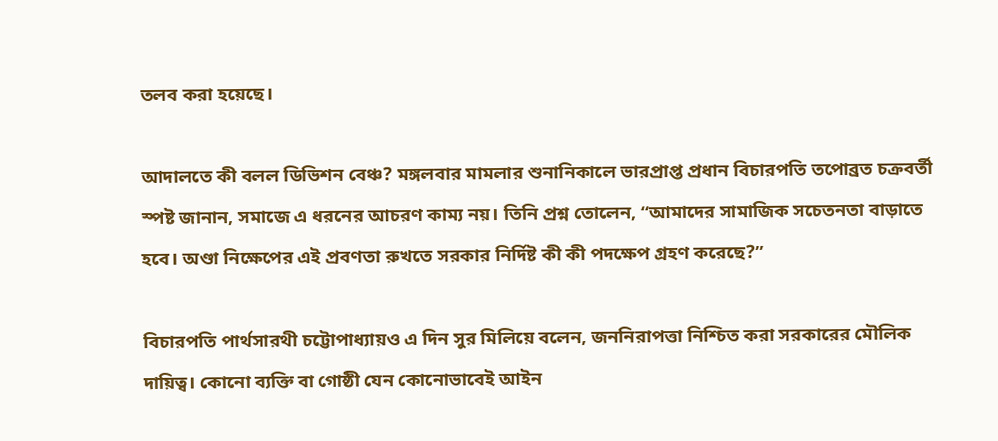তলব করা হয়েছে।

আদালতে কী বলল ডিভিশন বেঞ্চ? মঙ্গলবার মামলার শুনানিকালে ভারপ্রাপ্ত প্রধান বিচারপতি তপোব্রত চক্রবর্তী স্পষ্ট জানান, সমাজে এ ধরনের আচরণ কাম্য নয়। তিনি প্রশ্ন তোলেন, “আমাদের সামাজিক সচেতনতা বাড়াতে হবে। অণ্ডা নিক্ষেপের এই প্রবণতা রুখতে সরকার নির্দিষ্ট কী কী পদক্ষেপ গ্রহণ করেছে?”

বিচারপতি পার্থসারথী চট্টোপাধ্যায়ও এ দিন সুর মিলিয়ে বলেন, জননিরাপত্তা নিশ্চিত করা সরকারের মৌলিক দায়িত্ব। কোনো ব্যক্তি বা গোষ্ঠী যেন কোনোভাবেই আইন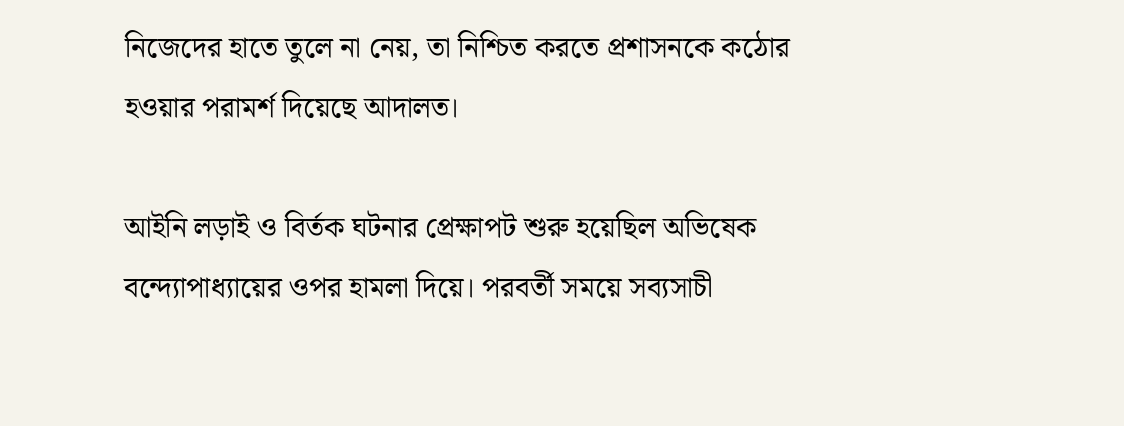নিজেদের হাতে তুলে না নেয়, তা নিশ্চিত করতে প্রশাসনকে কঠোর হওয়ার পরামর্শ দিয়েছে আদালত।

আইনি লড়াই ও বির্তক ঘটনার প্রেক্ষাপট শুরু হয়েছিল অভিষেক বন্দ্যোপাধ্যায়ের ওপর হামলা দিয়ে। পরবর্তী সময়ে সব্যসাচী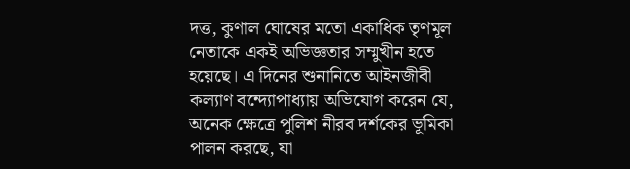দত্ত, কুণাল ঘোষের মতো একাধিক তৃণমূল নেতাকে একই অভিজ্ঞতার সম্মুখীন হতে হয়েছে। এ দিনের শুনানিতে আইনজীবী কল্যাণ বন্দ্যোপাধ্যায় অভিযোগ করেন যে, অনেক ক্ষেত্রে পুলিশ নীরব দর্শকের ভূমিকা পালন করছে, যা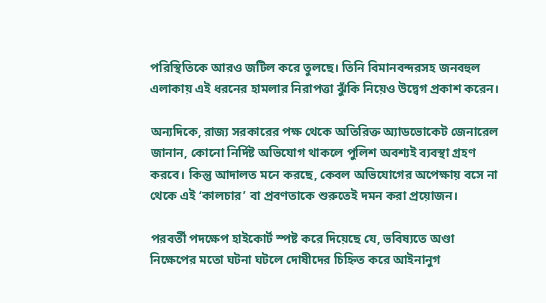পরিস্থিতিকে আরও জটিল করে তুলছে। তিনি বিমানবন্দরসহ জনবহুল এলাকায় এই ধরনের হামলার নিরাপত্তা ঝুঁকি নিয়েও উদ্বেগ প্রকাশ করেন।

অন্যদিকে, রাজ্য সরকারের পক্ষ থেকে অতিরিক্ত অ্যাডভোকেট জেনারেল জানান, কোনো নির্দিষ্ট অভিযোগ থাকলে পুলিশ অবশ্যই ব্যবস্থা গ্রহণ করবে। কিন্তু আদালত মনে করছে, কেবল অভিযোগের অপেক্ষায় বসে না থেকে এই ‘কালচার’ বা প্রবণতাকে শুরুতেই দমন করা প্রয়োজন।

পরবর্তী পদক্ষেপ হাইকোর্ট স্পষ্ট করে দিয়েছে যে, ভবিষ্যতে অণ্ডা নিক্ষেপের মতো ঘটনা ঘটলে দোষীদের চিহ্নিত করে আইনানুগ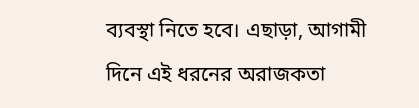ব্যবস্থা নিতে হবে। এছাড়া, আগামী দিনে এই ধরনের অরাজকতা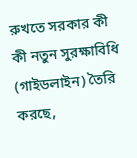রুখতে সরকার কী কী নতুন সুরক্ষাবিধি (গাইডলাইন) তৈরি করছে,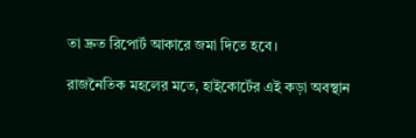তা দ্রুত রিপোর্ট আকারে জমা দিতে হবে।

রাজনৈতিক মহলের মতে, হাইকোর্টের এই কড়া অবস্থান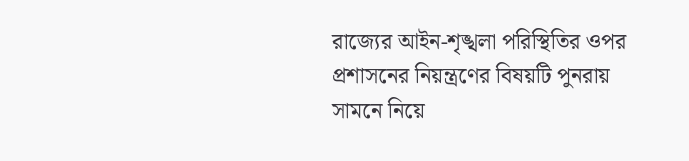রাজ্যের আইন-শৃঙ্খলা পরিস্থিতির ওপর প্রশাসনের নিয়ন্ত্রণের বিষয়টি পুনরায় সামনে নিয়ে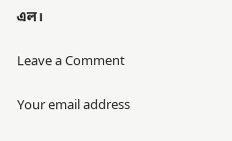এল।

Leave a Comment

Your email address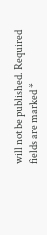will not be published. Required fields are marked *